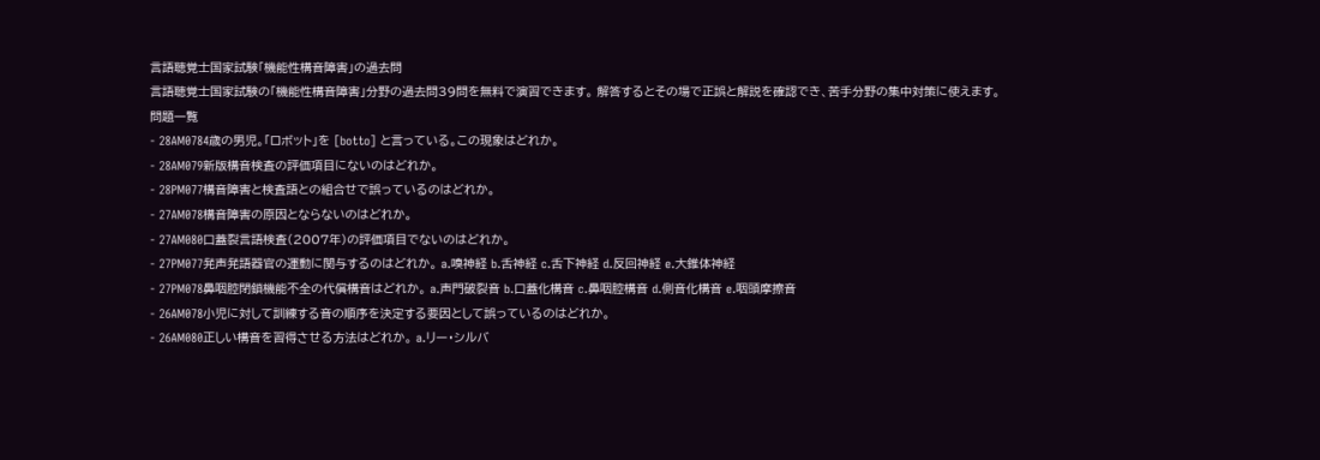言語聴覚士国家試験「機能性構音障害」の過去問
言語聴覚士国家試験の「機能性構音障害」分野の過去問39問を無料で演習できます。 解答するとその場で正誤と解説を確認でき、苦手分野の集中対策に使えます。
問題一覧
- 28AM0784歳の男児。「ロボット」を [botto] と言っている。この現象はどれか。
- 28AM079新版構音検査の評価項目にないのはどれか。
- 28PM077構音障害と検査語との組合せで誤っているのはどれか。
- 27AM078構音障害の原因とならないのはどれか。
- 27AM080口蓋裂言語検査(2007年)の評価項目でないのはどれか。
- 27PM077発声発語器官の運動に関与するのはどれか。 a.嗅神経 b.舌神経 c.舌下神経 d.反回神経 e.大錐体神経
- 27PM078鼻咽腔閉鎖機能不全の代償構音はどれか。 a.声門破裂音 b.口蓋化構音 c.鼻咽腔構音 d.側音化構音 e.咽頭摩擦音
- 26AM078小児に対して訓練する音の順序を決定する要因として誤っているのはどれか。
- 26AM080正しい構音を習得させる方法はどれか。 a.リー・シルバ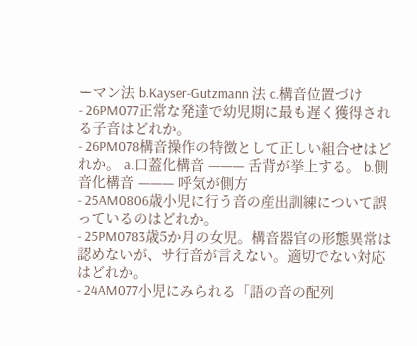ーマン法 b.Kayser-Gutzmann 法 c.構音位置づけ
- 26PM077正常な発達で幼児期に最も遅く獲得される子音はどれか。
- 26PM078構音操作の特徴として正しい組合せはどれか。 a.口蓋化構音 ——— 舌背が挙上する。 b.側音化構音 ——— 呼気が側方
- 25AM0806歳小児に行う音の産出訓練について誤っているのはどれか。
- 25PM0783歳5か月の女児。構音器官の形態異常は認めないが、サ行音が言えない。適切でない対応はどれか。
- 24AM077小児にみられる「語の音の配列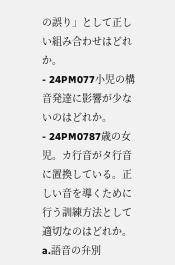の誤り」として正しい組み合わせはどれか。
- 24PM077小児の構音発達に影響が少ないのはどれか。
- 24PM0787歳の女児。カ行音がタ行音に置換している。正しい音を導くために行う訓練方法として適切なのはどれか。 a.語音の弁別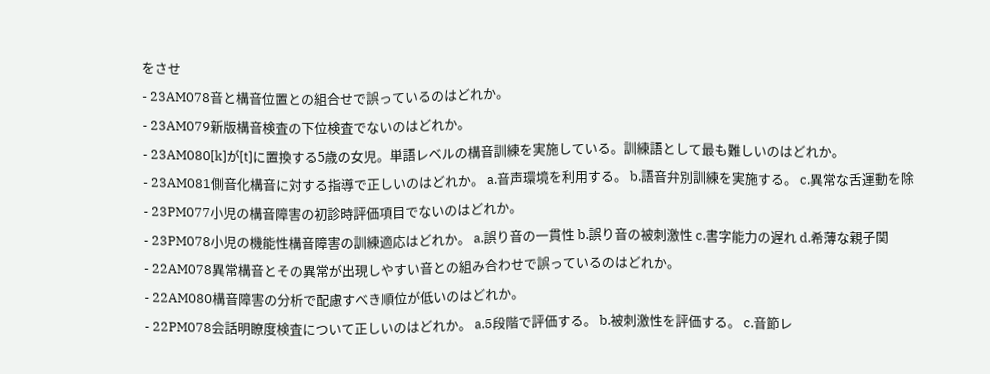をさせ
- 23AM078音と構音位置との組合せで誤っているのはどれか。
- 23AM079新版構音検査の下位検査でないのはどれか。
- 23AM080[k]が[t]に置換する5歳の女児。単語レベルの構音訓練を実施している。訓練語として最も難しいのはどれか。
- 23AM081側音化構音に対する指導で正しいのはどれか。 a.音声環境を利用する。 b.語音弁別訓練を実施する。 c.異常な舌運動を除
- 23PM077小児の構音障害の初診時評価項目でないのはどれか。
- 23PM078小児の機能性構音障害の訓練適応はどれか。 a.誤り音の一貫性 b.誤り音の被刺激性 c.書字能力の遅れ d.希薄な親子関
- 22AM078異常構音とその異常が出現しやすい音との組み合わせで誤っているのはどれか。
- 22AM080構音障害の分析で配慮すべき順位が低いのはどれか。
- 22PM078会話明瞭度検査について正しいのはどれか。 a.5段階で評価する。 b.被刺激性を評価する。 c.音節レ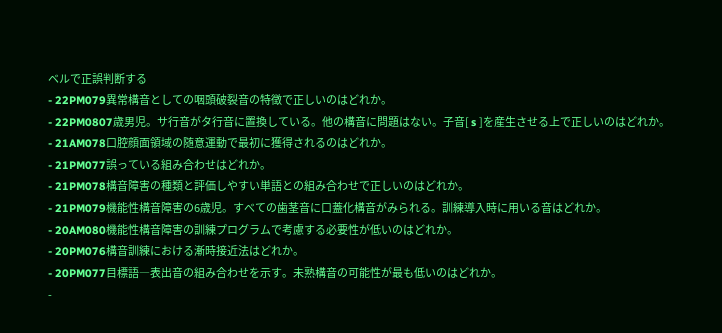ベルで正誤判断する
- 22PM079異常構音としての咽頭破裂音の特徴で正しいのはどれか。
- 22PM0807歳男児。サ行音がタ行音に置換している。他の構音に問題はない。子音[ s ]を産生させる上で正しいのはどれか。
- 21AM078口腔顔面領域の随意運動で最初に獲得されるのはどれか。
- 21PM077誤っている組み合わせはどれか。
- 21PM078構音障害の種類と評価しやすい単語との組み合わせで正しいのはどれか。
- 21PM079機能性構音障害の6歳児。すべての歯茎音に口蓋化構音がみられる。訓練導入時に用いる音はどれか。
- 20AM080機能性構音障害の訓練プログラムで考慮する必要性が低いのはどれか。
- 20PM076構音訓練における漸時接近法はどれか。
- 20PM077目標語―表出音の組み合わせを示す。未熟構音の可能性が最も低いのはどれか。
-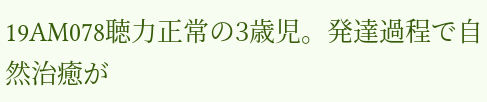19AM078聴力正常の3歳児。発達過程で自然治癒が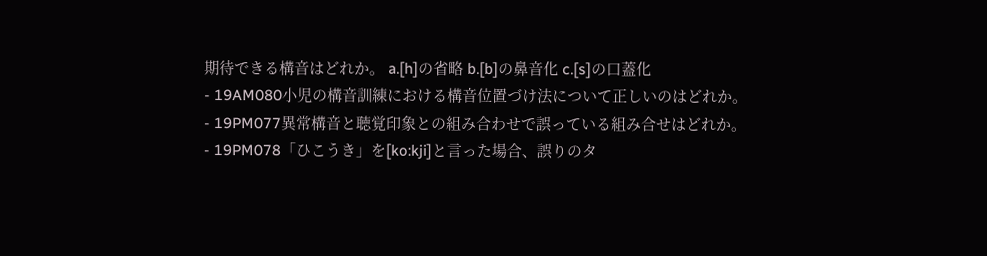期待できる構音はどれか。 a.[h]の省略 b.[b]の鼻音化 c.[s]の口蓋化
- 19AM080小児の構音訓練における構音位置づけ法について正しいのはどれか。
- 19PM077異常構音と聴覚印象との組み合わせで誤っている組み合せはどれか。
- 19PM078「ひこうき」を[ko:kji]と言った場合、誤りのタ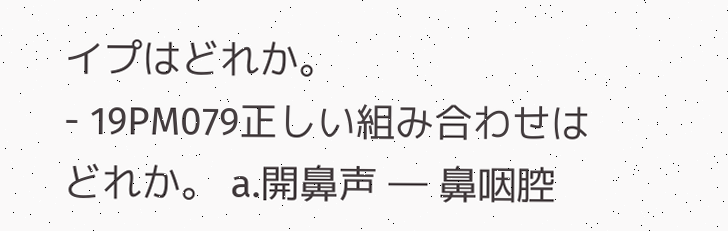イプはどれか。
- 19PM079正しい組み合わせはどれか。 a.開鼻声 ― 鼻咽腔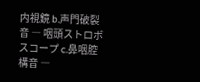内視鏡 b.声門破裂音 ― 咽頭ストロボスコープ c.鼻咽腔構音 ―